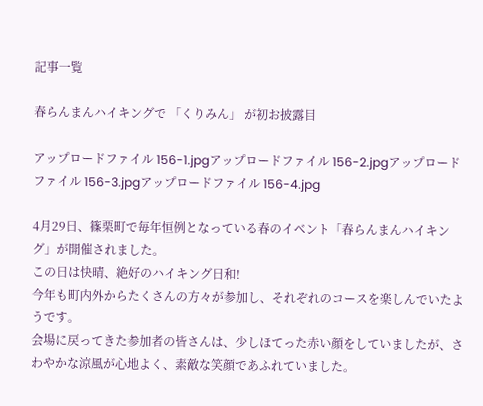記事一覧

春らんまんハイキングで 「くりみん」 が初お披露目

アップロードファイル 156-1.jpgアップロードファイル 156-2.jpgアップロードファイル 156-3.jpgアップロードファイル 156-4.jpg

4月29日、篠栗町で毎年恒例となっている春のイベント「春らんまんハイキング」が開催されました。
この日は快晴、絶好のハイキング日和!
今年も町内外からたくさんの方々が参加し、それぞれのコースを楽しんでいたようです。
会場に戻ってきた参加者の皆さんは、少しほてった赤い顔をしていましたが、さわやかな涼風が心地よく、素敵な笑顔であふれていました。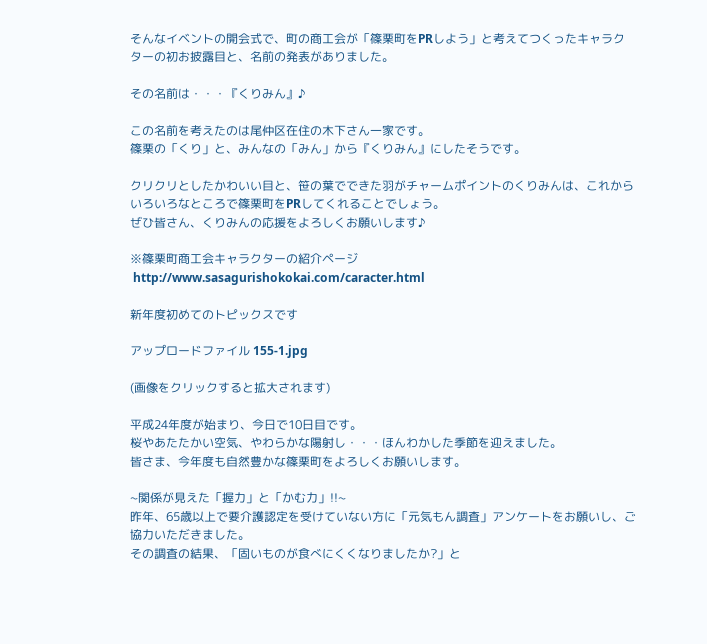そんなイベントの開会式で、町の商工会が「篠栗町をPRしよう」と考えてつくったキャラクターの初お披露目と、名前の発表がありました。

その名前は・・・『くりみん』♪

この名前を考えたのは尾仲区在住の木下さん一家です。
篠栗の「くり」と、みんなの「みん」から『くりみん』にしたそうです。

クリクリとしたかわいい目と、笹の葉でできた羽がチャームポイントのくりみんは、これからいろいろなところで篠栗町をPRしてくれることでしょう。
ぜひ皆さん、くりみんの応援をよろしくお願いします♪

※篠栗町商工会キャラクターの紹介ページ
 http://www.sasagurishokokai.com/caracter.html

新年度初めてのトピックスです

アップロードファイル 155-1.jpg

(画像をクリックすると拡大されます)

平成24年度が始まり、今日で10日目です。
桜やあたたかい空気、やわらかな陽射し・・・ほんわかした季節を迎えました。
皆さま、今年度も自然豊かな篠栗町をよろしくお願いします。

~関係が見えた「握力」と「かむ力」!!~
昨年、65歳以上で要介護認定を受けていない方に「元気もん調査」アンケートをお願いし、ご協力いただきました。
その調査の結果、「固いものが食べにくくなりましたか?」と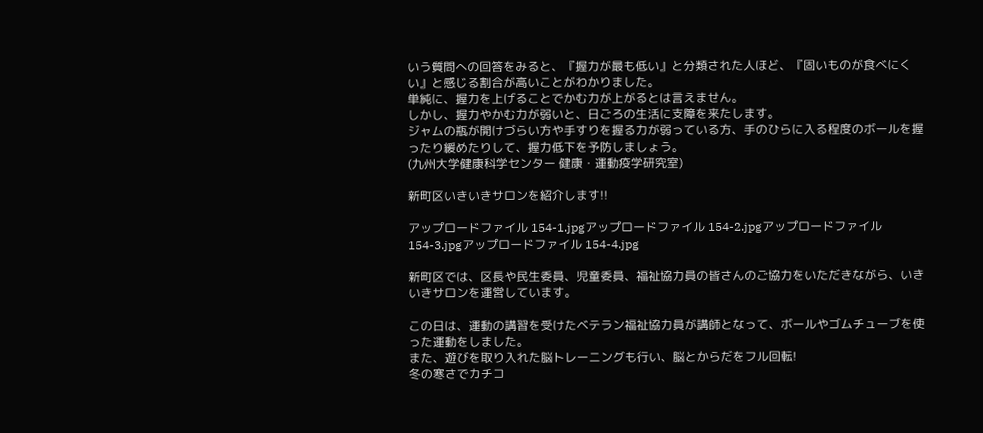いう質問への回答をみると、『握力が最も低い』と分類された人ほど、『固いものが食べにくい』と感じる割合が高いことがわかりました。
単純に、握力を上げることでかむ力が上がるとは言えません。
しかし、握力やかむ力が弱いと、日ごろの生活に支障を来たします。
ジャムの瓶が開けづらい方や手すりを握る力が弱っている方、手のひらに入る程度のボールを握ったり緩めたりして、握力低下を予防しましょう。
(九州大学健康科学センター 健康・運動疫学研究室)

新町区いきいきサロンを紹介します!!

アップロードファイル 154-1.jpgアップロードファイル 154-2.jpgアップロードファイル 154-3.jpgアップロードファイル 154-4.jpg

新町区では、区長や民生委員、児童委員、福祉協力員の皆さんのご協力をいただきながら、いきいきサロンを運営しています。

この日は、運動の講習を受けたベテラン福祉協力員が講師となって、ボールやゴムチューブを使った運動をしました。
また、遊びを取り入れた脳トレーニングも行い、脳とからだをフル回転!
冬の寒さでカチコ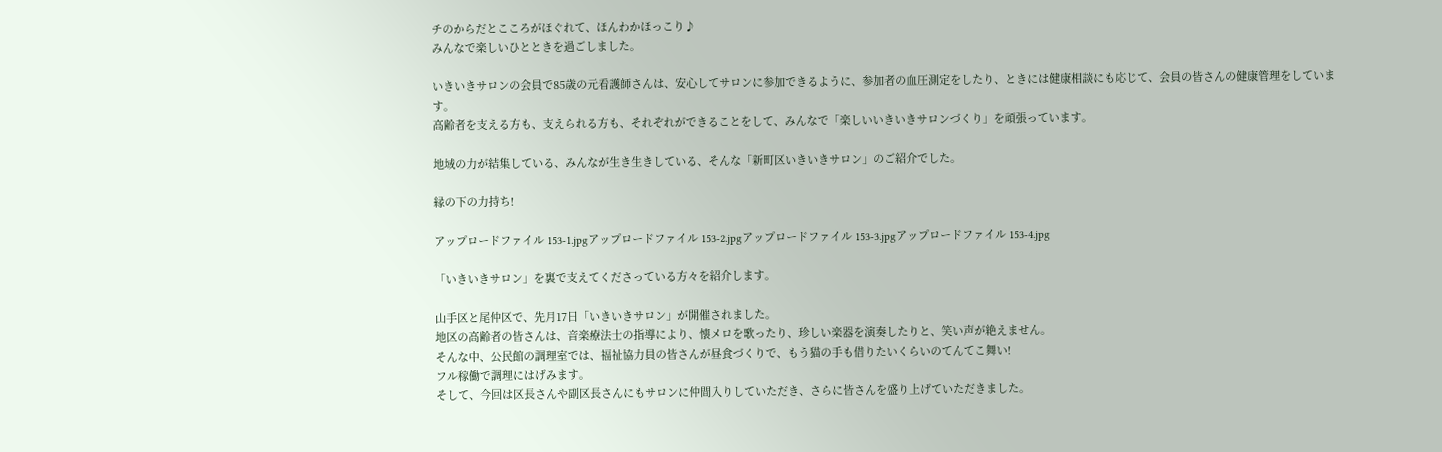チのからだとこころがほぐれて、ほんわかほっこり♪
みんなで楽しいひとときを過ごしました。

いきいきサロンの会員で85歳の元看護師さんは、安心してサロンに参加できるように、参加者の血圧測定をしたり、ときには健康相談にも応じて、会員の皆さんの健康管理をしています。
高齢者を支える方も、支えられる方も、それぞれができることをして、みんなで「楽しいいきいきサロンづくり」を頑張っています。

地域の力が結集している、みんなが生き生きしている、そんな「新町区いきいきサロン」のご紹介でした。

縁の下の力持ち!

アップロードファイル 153-1.jpgアップロードファイル 153-2.jpgアップロードファイル 153-3.jpgアップロードファイル 153-4.jpg

「いきいきサロン」を裏で支えてくださっている方々を紹介します。

山手区と尾仲区で、先月17日「いきいきサロン」が開催されました。
地区の高齢者の皆さんは、音楽療法士の指導により、懐メロを歌ったり、珍しい楽器を演奏したりと、笑い声が絶えません。
そんな中、公民館の調理室では、福祉協力員の皆さんが昼食づくりで、もう猫の手も借りたいくらいのてんてこ舞い!
フル稼働で調理にはげみます。
そして、今回は区長さんや副区長さんにもサロンに仲間入りしていただき、さらに皆さんを盛り上げていただきました。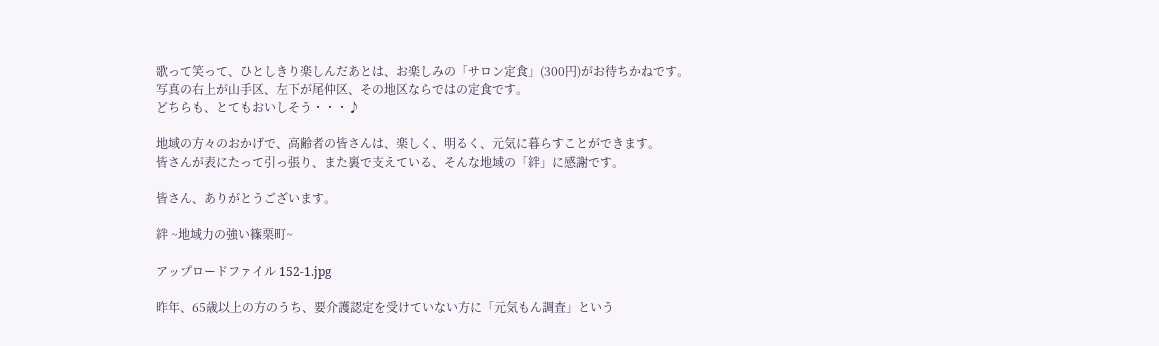歌って笑って、ひとしきり楽しんだあとは、お楽しみの「サロン定食」(300円)がお待ちかねです。
写真の右上が山手区、左下が尾仲区、その地区ならではの定食です。
どちらも、とてもおいしそう・・・♪

地域の方々のおかげで、高齢者の皆さんは、楽しく、明るく、元気に暮らすことができます。
皆さんが表にたって引っ張り、また裏で支えている、そんな地域の「絆」に感謝です。

皆さん、ありがとうございます。

絆 ~地域力の強い篠栗町~

アップロードファイル 152-1.jpg

昨年、65歳以上の方のうち、要介護認定を受けていない方に「元気もん調査」という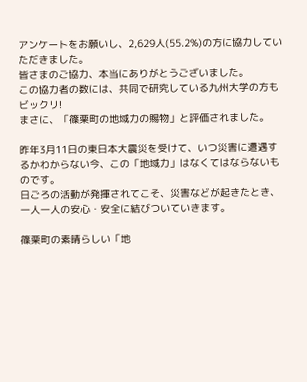アンケートをお願いし、2,629人(55.2%)の方に協力していただきました。
皆さまのご協力、本当にありがとうございました。
この協力者の数には、共同で研究している九州大学の方もビックリ!
まさに、「篠栗町の地域力の賜物」と評価されました。

昨年3月11日の東日本大震災を受けて、いつ災害に遭遇するかわからない今、この「地域力」はなくてはならないものです。
日ごろの活動が発揮されてこそ、災害などが起きたとき、一人一人の安心・安全に結びついていきます。

篠栗町の素晴らしい「地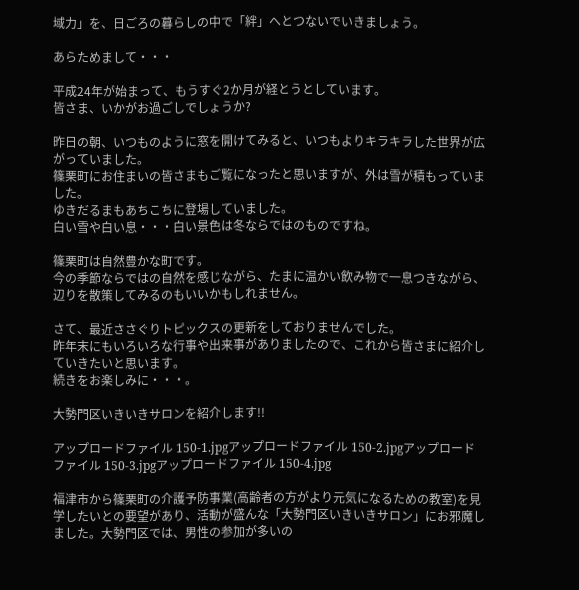域力」を、日ごろの暮らしの中で「絆」へとつないでいきましょう。

あらためまして・・・

平成24年が始まって、もうすぐ2か月が経とうとしています。
皆さま、いかがお過ごしでしょうか?

昨日の朝、いつものように窓を開けてみると、いつもよりキラキラした世界が広がっていました。
篠栗町にお住まいの皆さまもご覧になったと思いますが、外は雪が積もっていました。
ゆきだるまもあちこちに登場していました。
白い雪や白い息・・・白い景色は冬ならではのものですね。

篠栗町は自然豊かな町です。
今の季節ならではの自然を感じながら、たまに温かい飲み物で一息つきながら、辺りを散策してみるのもいいかもしれません。

さて、最近ささぐりトピックスの更新をしておりませんでした。
昨年末にもいろいろな行事や出来事がありましたので、これから皆さまに紹介していきたいと思います。
続きをお楽しみに・・・。

大勢門区いきいきサロンを紹介します!!

アップロードファイル 150-1.jpgアップロードファイル 150-2.jpgアップロードファイル 150-3.jpgアップロードファイル 150-4.jpg

福津市から篠栗町の介護予防事業(高齢者の方がより元気になるための教室)を見学したいとの要望があり、活動が盛んな「大勢門区いきいきサロン」にお邪魔しました。大勢門区では、男性の参加が多いの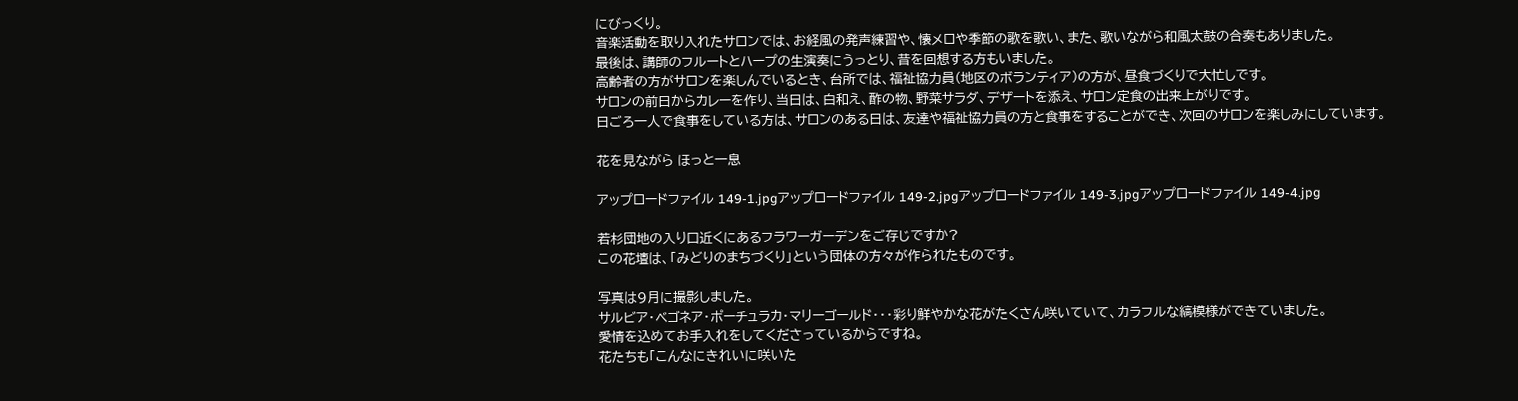にびっくり。
音楽活動を取り入れたサロンでは、お経風の発声練習や、懐メロや季節の歌を歌い、また、歌いながら和風太鼓の合奏もありました。
最後は、講師のフルートとハープの生演奏にうっとり、昔を回想する方もいました。
高齢者の方がサロンを楽しんでいるとき、台所では、福祉協力員(地区のボランティア)の方が、昼食づくりで大忙しです。
サロンの前日からカレーを作り、当日は、白和え、酢の物、野菜サラダ、デザートを添え、サロン定食の出来上がりです。
日ごろ一人で食事をしている方は、サロンのある日は、友達や福祉協力員の方と食事をすることができ、次回のサロンを楽しみにしています。

花を見ながら ほっと一息

アップロードファイル 149-1.jpgアップロードファイル 149-2.jpgアップロードファイル 149-3.jpgアップロードファイル 149-4.jpg

若杉団地の入り口近くにあるフラワーガーデンをご存じですか?
この花壇は、「みどりのまちづくり」という団体の方々が作られたものです。

写真は9月に撮影しました。
サルビア・ベゴネア・ポーチュラカ・マリーゴールド・・・彩り鮮やかな花がたくさん咲いていて、カラフルな縞模様ができていました。
愛情を込めてお手入れをしてくださっているからですね。
花たちも「こんなにきれいに咲いた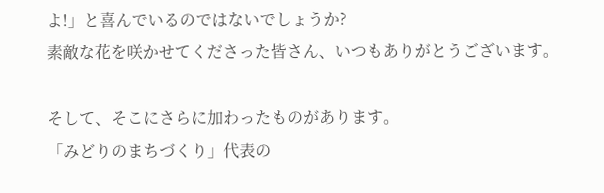よ!」と喜んでいるのではないでしょうか?
素敵な花を咲かせてくださった皆さん、いつもありがとうございます。

そして、そこにさらに加わったものがあります。
「みどりのまちづくり」代表の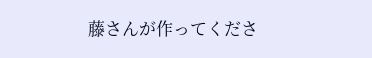藤さんが作ってくださ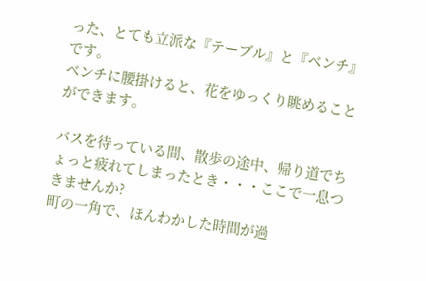った、とても立派な『テーブル』と『ベンチ』です。
ベンチに腰掛けると、花をゆっくり眺めることができます。

バスを待っている間、散歩の途中、帰り道でちょっと疲れてしまったとき・・・ここで一息つきませんか?
町の一角で、ほんわかした時間が過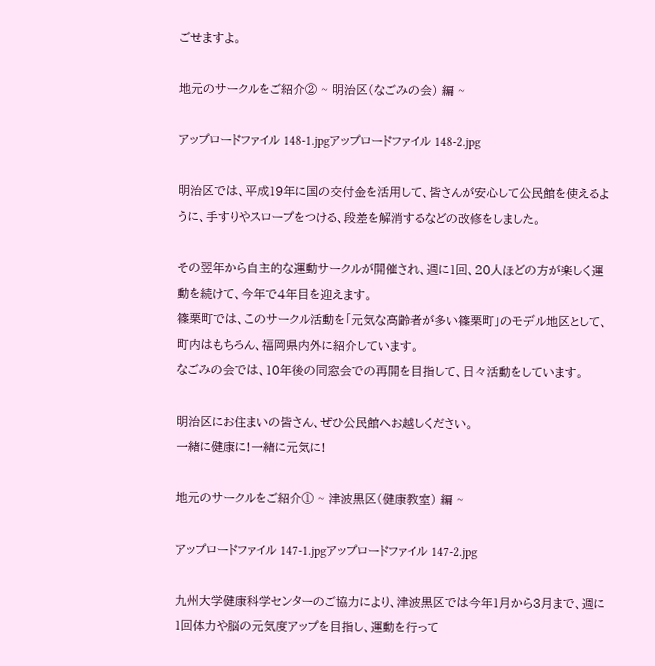ごせますよ。

地元のサークルをご紹介② ~ 明治区(なごみの会) 編 ~

アップロードファイル 148-1.jpgアップロードファイル 148-2.jpg

明治区では、平成19年に国の交付金を活用して、皆さんが安心して公民館を使えるように、手すりやスロープをつける、段差を解消するなどの改修をしました。

その翌年から自主的な運動サークルが開催され、週に1回、20人ほどの方が楽しく運動を続けて、今年で4年目を迎えます。
篠栗町では、このサークル活動を「元気な高齢者が多い篠栗町」のモデル地区として、町内はもちろん、福岡県内外に紹介しています。
なごみの会では、10年後の同窓会での再開を目指して、日々活動をしています。

明治区にお住まいの皆さん、ぜひ公民館へお越しください。
一緒に健康に!一緒に元気に!

地元のサークルをご紹介① ~ 津波黒区(健康教室) 編 ~

アップロードファイル 147-1.jpgアップロードファイル 147-2.jpg

九州大学健康科学センターのご協力により、津波黒区では今年1月から3月まで、週に1回体力や脳の元気度アップを目指し、運動を行って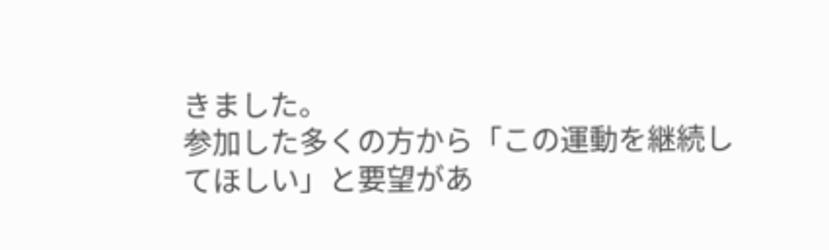きました。
参加した多くの方から「この運動を継続してほしい」と要望があ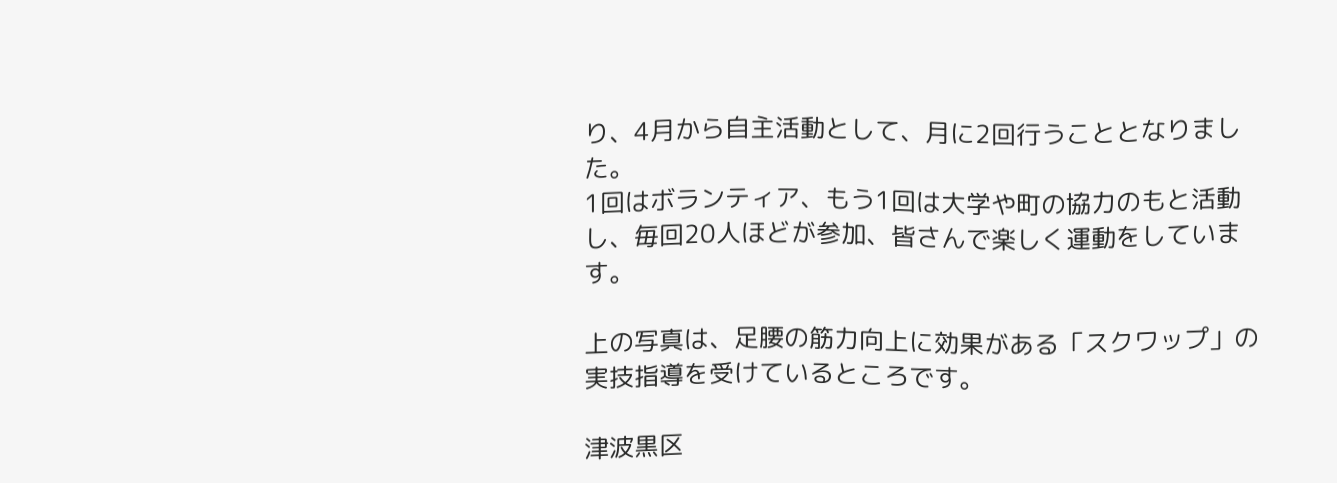り、4月から自主活動として、月に2回行うこととなりました。
1回はボランティア、もう1回は大学や町の協力のもと活動し、毎回20人ほどが参加、皆さんで楽しく運動をしています。

上の写真は、足腰の筋力向上に効果がある「スクワップ」の実技指導を受けているところです。

津波黒区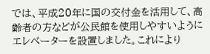では、平成20年に国の交付金を活用して、高齢者の方などが公民館を使用しやすいようにエレベーターを設置しました。これにより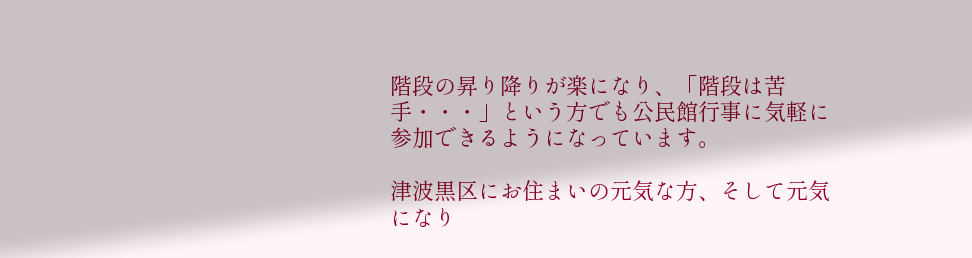階段の昇り降りが楽になり、「階段は苦手・・・」という方でも公民館行事に気軽に参加できるようになっています。

津波黒区にお住まいの元気な方、そして元気になり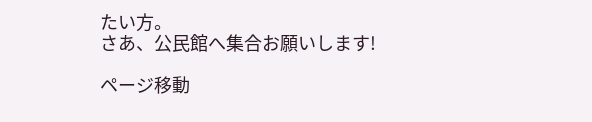たい方。
さあ、公民館へ集合お願いします!

ページ移動